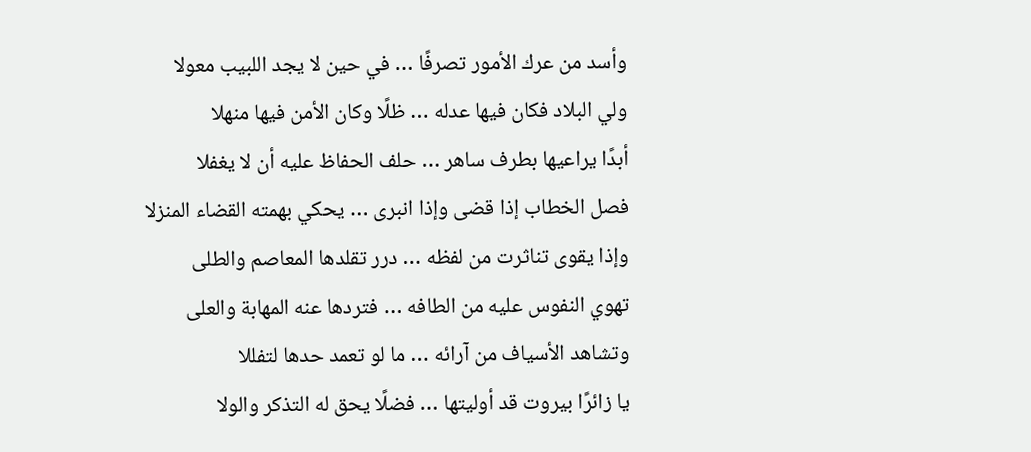وأسد من عرك الأمور تصرفًا … في حين لا يجد اللبيب معولا
ولي البلاد فكان فيها عدله … ظلًا وكان الأمن فيها منهلا
أبدًا يراعيها بطرف ساهر … حلف الحفاظ عليه أن لا يغفلا
فصل الخطاب إذا قضى وإذا انبرى … يحكي بهمته القضاء المنزلا
وإذا يقوى تناثرت من لفظه … درر تقلدها المعاصم والطلى
تهوي النفوس عليه من الطافه … فتردها عنه المهابة والعلى
وتشاهد الأسياف من آرائه … ما لو تعمد حدها لتفللا
يا زائرًا بيروت قد أوليتها … فضلًا يحق له التذكر والولا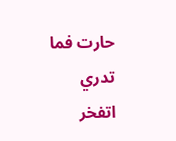حارت فما تدري اتفخر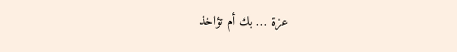عزة … بك أم تؤاخذ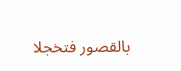بالقصور فتخجلا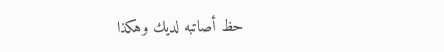حظ أصاتبه لديك وهكذا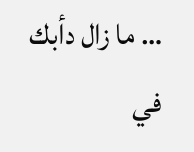… ما زال دأبك في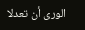الورى أن تعدلا